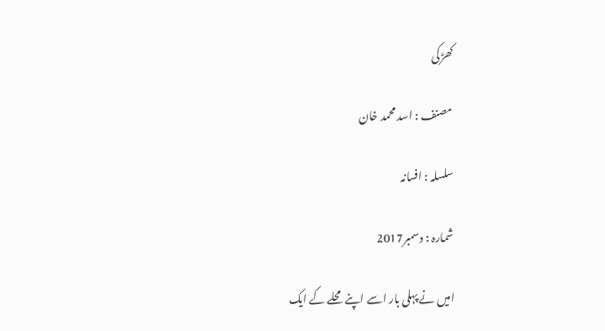کھڑکی

مصنف : اسد محمد خان

سلسلہ : افسانہ

شمارہ : دسمبر2017

امیں نے پہلی بار اسے اپنے محلے کے ایک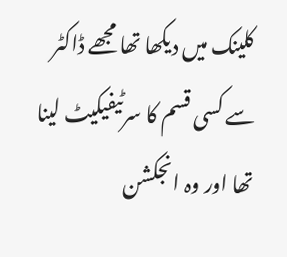کلینک میں دیکھا تھا مجھے ڈاکٹر سے کسی قسم کا سرٹیفیکیٹ لینا تھا اور وہ انجکشن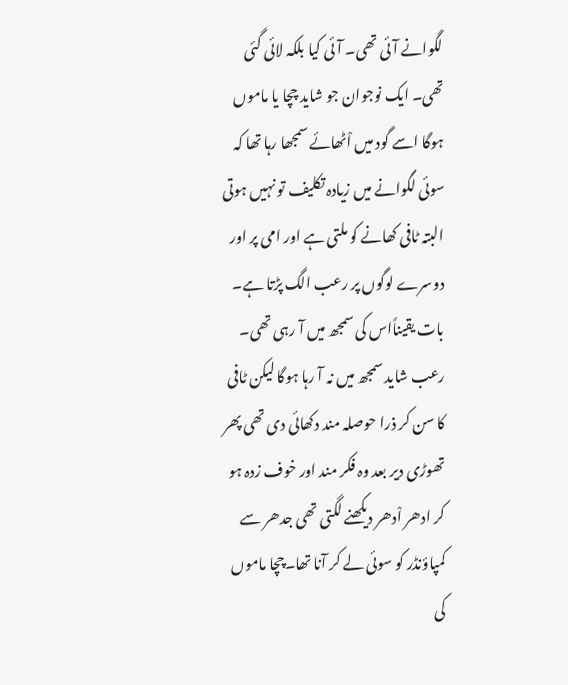لگوانے آئی تھی۔ آئی کیا بلکہ لائی گئی تھی۔ ایک نوجوان جو شاید چچا یا ماموں ہوگا اسے گود میں اْٹھائے سمجھا رہا تھا کہ سوئی لگوانے میں زیادہ تکلیف تو نہیں ہوتی البتہ ٹافی کھانے کو ملتی ہے اور امی پر اور دوسرے لوگوں پر رعب الگ پڑتا ہے۔ بات یقیناًاس کی سمجھ میں آ رہی تھی۔ رعب شاید سمجھ میں نہ آ رہا ہوگا لیکن ٹافی کا سن کر ذرا حوصلہ مند دکھائی دی تھی پھر تھوڑی دیر بعد وہ فکر مند اور خوف زدہ ہو کر ادھر اْدھر دیکھنے لگتی تھی جدھر سے کمپاؤنڈر کو سوئی لے کر آنا تھا۔چچا ماموں کی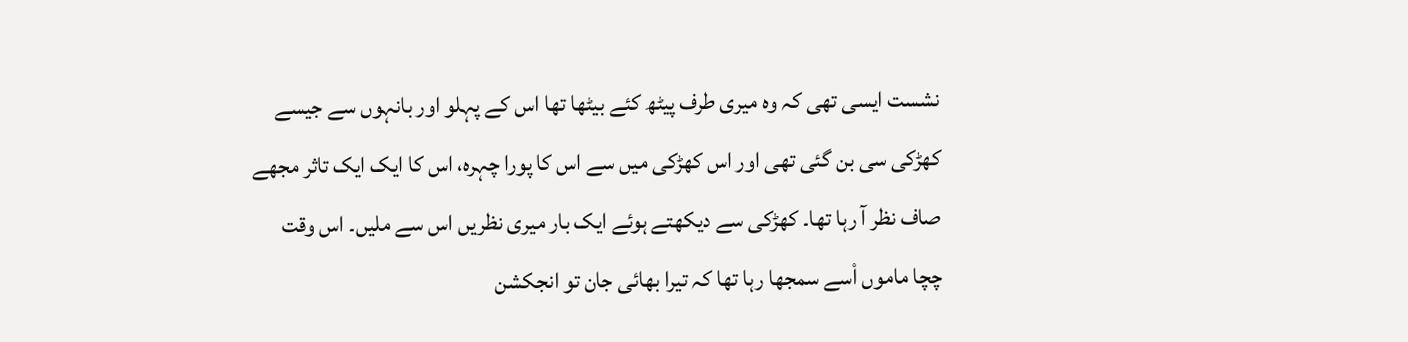نشست ایسی تھی کہ وہ میری طرف پیٹھ کئے بیٹھا تھا اس کے پہلو اور بانہوں سے جیسے کھڑکی سی بن گئی تھی اور اس کھڑکی میں سے اس کا پورا چہرہ، اس کا ایک ایک تاثر مجھے صاف نظر آ رہا تھا۔ کھڑکی سے دیکھتے ہوئے ایک بار میری نظریں اس سے ملیں۔ اس وقت چچا ماموں اْسے سمجھا رہا تھا کہ تیرا بھائی جان تو انجکشن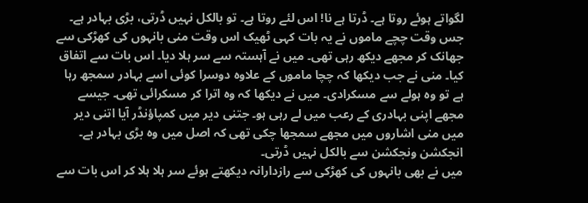لگواتے ہوئے روتا ہے۔ ڈرتا ہے نا! اس لئے روتا ہے۔ تو بالکل نہیں ڈرتی، بڑی بہادر ہے۔
جس وقت چچے ماموں نے یہ بات کہی ٹھیک اس وقت منی بانہوں کی کھڑکی سے جھانک کر مجھے دیکھ رہی تھی۔ میں نے آہستہ سے سر ہلا دیا۔ اس بات سے اتفاق کیا۔ منی نے جب دیکھا کہ چچا ماموں کے علاوہ دوسرا کوئی اسے بہادر سمجھ رہا ہے تو وہ ہولے سے مسکرادی۔ میں نے دیکھا کہ وہ اترا کر مسکرائی تھی۔ جیسے مجھے اپنی بہادری کے رعب میں لے رہی ہو۔ جتنی دیر میں کمپاؤنڈر آیا اتنی دیر میں منی اشاروں میں مجھے سمجھا چکی تھی کہ اصل میں وہ بڑی بہادر ہے۔ انجکشن ونجکشن سے بالکل نہیں ڈرتی۔
میں نے بھی بانہوں کی کھڑکی سے رازدارانہ دیکھتے ہوئے سر ہلا ہلا کر اس بات سے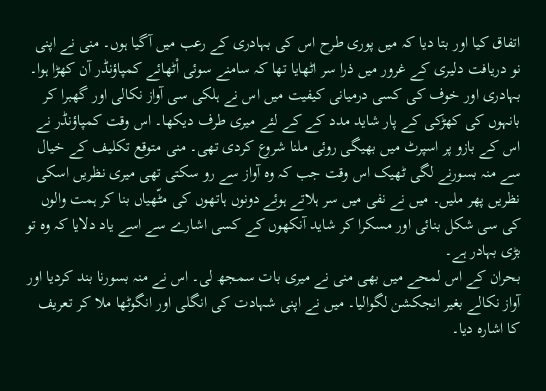اتفاق کیا اور بتا دیا کہ میں پوری طرح اس کی بہادری کے رعب میں آگیا ہوں۔ منی نے اپنی نو دریافت دلیری کے غرور میں ذرا سر اٹھایا تھا کہ سامنے سوئی اْٹھائے کمپاؤنڈر آن کھڑا ہوا۔ بہادری اور خوف کی کسی درمیانی کیفیت میں اس نے ہلکی سی آواز نکالی اور گھبرا کر بانہوں کی کھڑکی کے پار شاید مدد کے کے لئے میری طرف دیکھا۔ اس وقت کمپاؤنڈر نے اس کے بازو پر اسپرٹ میں بھیگی روئی ملنا شروع کردی تھی۔ منی متوقع تکلیف کے خیال سے منہ بسورنے لگی ٹھیک اس وقت جب کہ وہ آواز سے رو سکتی تھی میری نظریں اسکی نظریں پھر ملیں۔ میں نے نفی میں سر ہلاتے ہوئے دونوں ہاتھوں کی مٹّھیاں بنا کر ہمت والوں کی سی شکل بنائی اور مسکرا کر شاید آنکھوں کے کسی اشارے سے اسے یاد دلایا کہ وہ تو بڑی بہادر ہے۔
بحران کے اس لمحے میں بھی منی نے میری بات سمجھ لی۔ اس نے منہ بسورنا بند کردیا اور آواز نکالے بغیر انجکشن لگوالیا۔ میں نے اپنی شہادت کی انگلی اور انگوٹھا ملا کر تعریف کا اشارہ دیا۔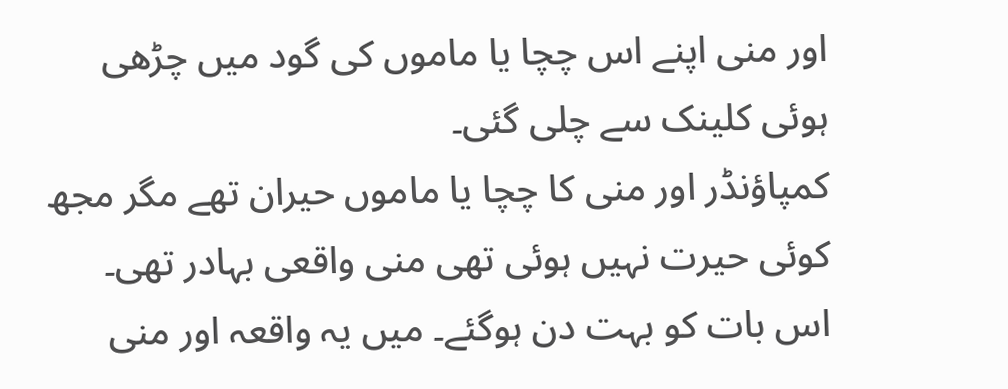اور منی اپنے اس چچا یا ماموں کی گود میں چڑھی ہوئی کلینک سے چلی گئی۔
کمپاؤنڈر اور منی کا چچا یا ماموں حیران تھے مگر مجھ کوئی حیرت نہیں ہوئی تھی منی واقعی بہادر تھی۔
اس بات کو بہت دن ہوگئے۔ میں یہ واقعہ اور منی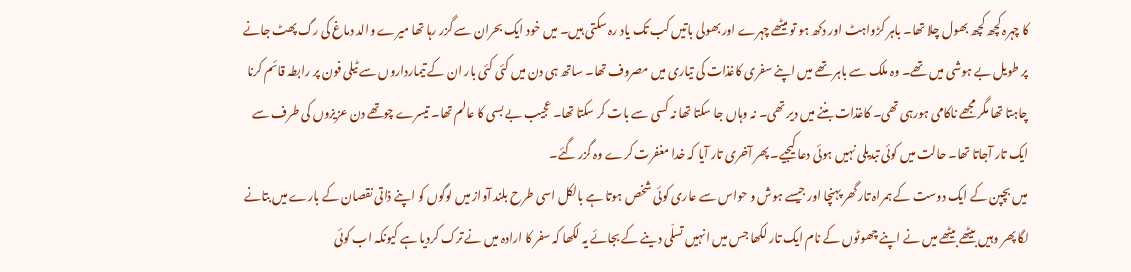کا چہرہ کچھ کچھ بھول چلا تھا۔ باہر کڑواہٹ اور دکھ ہو تو میٹھے چہرے اور بھولی باتیں کب تک یاد رہ سکتی ہیں۔ میں خود ایک بحران سے گزر رہا تھا میرے والد دماغ کی رگ پھٹ جانے پر طویل بے ہوشی میں تھے۔ وہ ملک سے باہر تھے میں اپنے سفری کاغذات کی تیاری میں مصروف تھا۔ ساتھ ہی دن میں کئی کئی بار ان کے تیمارداروں سے ٹیلی فون پر رابطہ قائم کرنا چاہتا تھا مگر مجھے ناکامی ہورہی تھی۔ کاغذات بننے میں دیر تھی۔ نہ وہاں جا سکتا تھا نہ کسی سے بات کر سکتا تھا۔ عجیب بے بسی کا عالم تھا۔ تیسرے چوتھے دن عزیزوں کی طرف سے ایک تار آجاتا تھا۔ حالت میں کوئی تبدیلی نہیں ہوئی دعا کیجیے۔ پھر آخری تار آیا کہ خدا مغفرت کرے وہ گزر گئے۔
میں بچپن کے ایک دوست کے ہمراہ تار گھر پہنچا اور جیسے ہوش و حواس سے عاری کوئی شخص ہوتا ہے بالکل اسی طرح بلند آواز میں لوگوں کو اپنے ذاتی نقصان کے بارے میں بتانے لگا پھر وہیں بیٹھے بیٹھے میں نے اپنے چھوٹوں کے نام ایک تار لکھا جس میں انہیں تسلّی دینے کے بجائے یہ لکھا کہ سفر کا ارادہ میں نے ترک کردیا ہے کیونکہ اب کوئی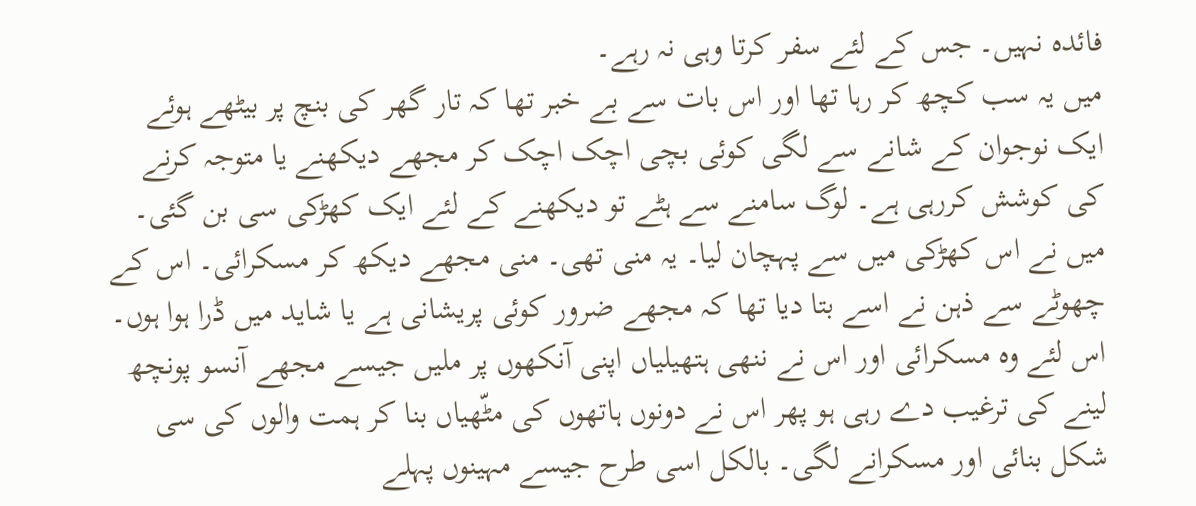فائدہ نہیں۔ جس کے لئے سفر کرتا وہی نہ رہے۔
میں یہ سب کچھ کر رہا تھا اور اس بات سے بے خبر تھا کہ تار گھر کی بنچ پر بیٹھے ہوئے ایک نوجوان کے شانے سے لگی کوئی بچی اچک اچک کر مجھے دیکھنے یا متوجہ کرنے کی کوشش کررہی ہے۔ لوگ سامنے سے ہٹے تو دیکھنے کے لئے ایک کھڑکی سی بن گئی۔ میں نے اس کھڑکی میں سے پہچان لیا۔ یہ منی تھی۔ منی مجھے دیکھ کر مسکرائی۔ اس کے چھوٹے سے ذہن نے اسے بتا دیا تھا کہ مجھے ضرور کوئی پریشانی ہے یا شاید میں ڈرا ہوا ہوں۔ اس لئے وہ مسکرائی اور اس نے ننھی ہتھیلیاں اپنی آنکھوں پر ملیں جیسے مجھے آنسو پونچھ لینے کی ترغیب دے رہی ہو پھر اس نے دونوں ہاتھوں کی مٹّھیاں بنا کر ہمت والوں کی سی شکل بنائی اور مسکرانے لگی۔ بالکل اسی طرح جیسے مہینوں پہلے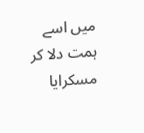میں اسے ہمت دلا کر مسکرایا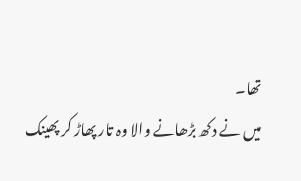تھا۔
میں نے دکھ بڑھانے والا وہ تار پھاڑ کر پھینک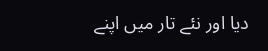دیا اور نئے تار میں اپنے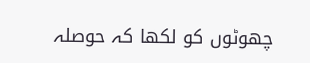چھوٹوں کو لکھا کہ حوصلہ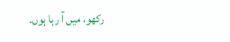رکھو، میں آ رہا ہوں۔